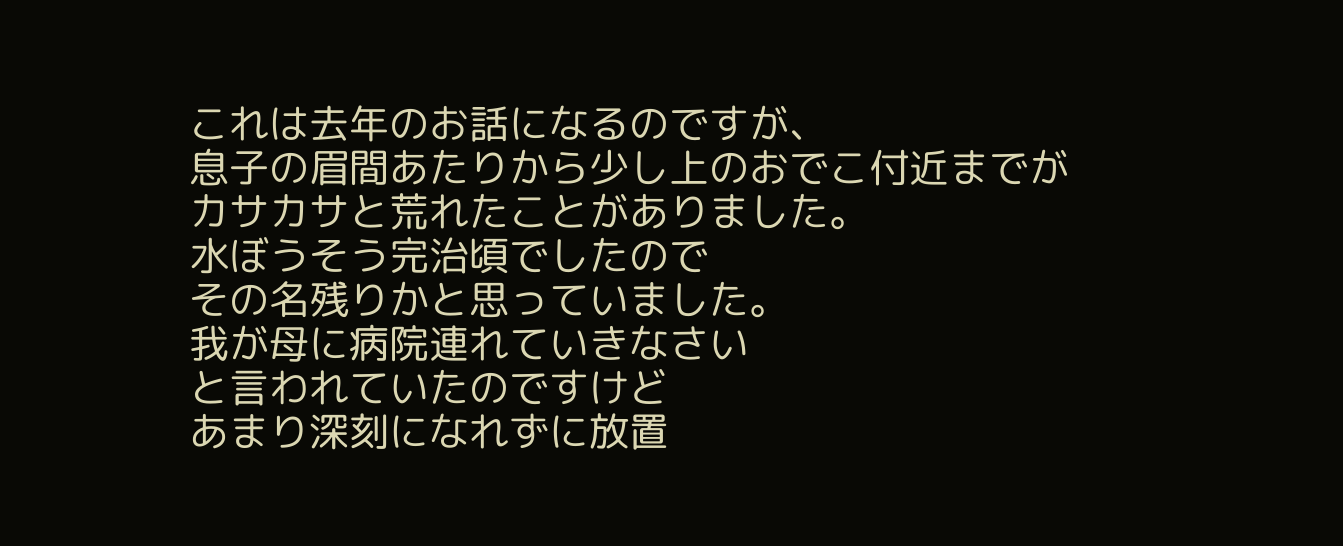これは去年のお話になるのですが、
息子の眉間あたりから少し上のおでこ付近までが
カサカサと荒れたことがありました。
水ぼうそう完治頃でしたので
その名残りかと思っていました。
我が母に病院連れていきなさい
と言われていたのですけど
あまり深刻になれずに放置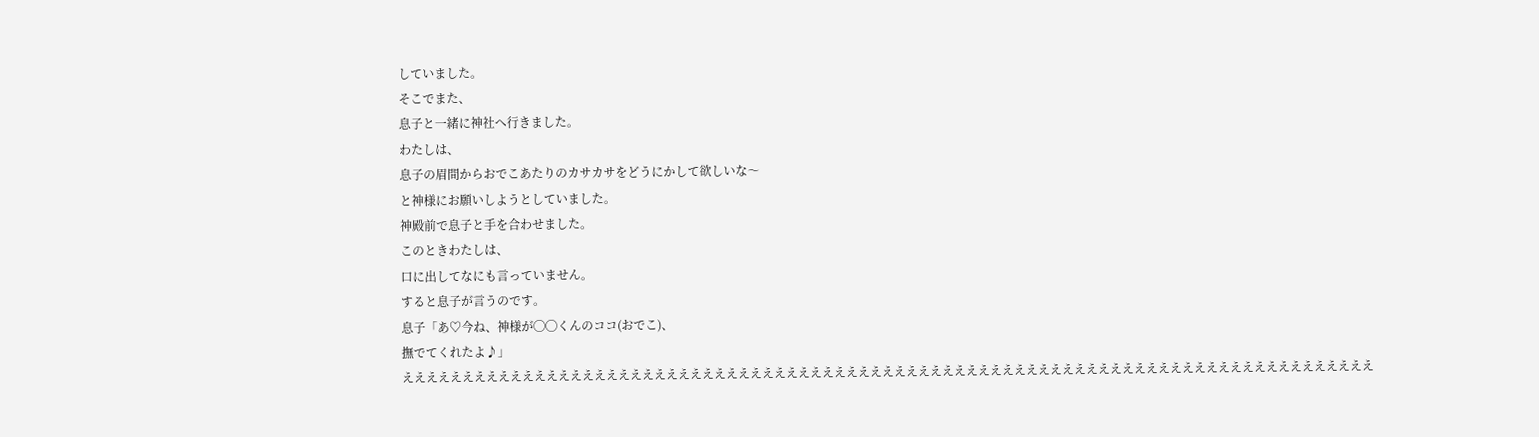していました。
そこでまた、
息子と一緒に神社へ行きました。
わたしは、
息子の眉間からおでこあたりのカサカサをどうにかして欲しいな〜
と神様にお願いしようとしていました。
神殿前で息子と手を合わせました。
このときわたしは、
口に出してなにも言っていません。
すると息子が言うのです。
息子「あ♡今ね、神様が◯◯くんのココ(おでこ)、
撫でてくれたよ♪」
えええええええええええええええええええええええええええええええええええええええええええええええええええええええええええええええええええええええええええええええええ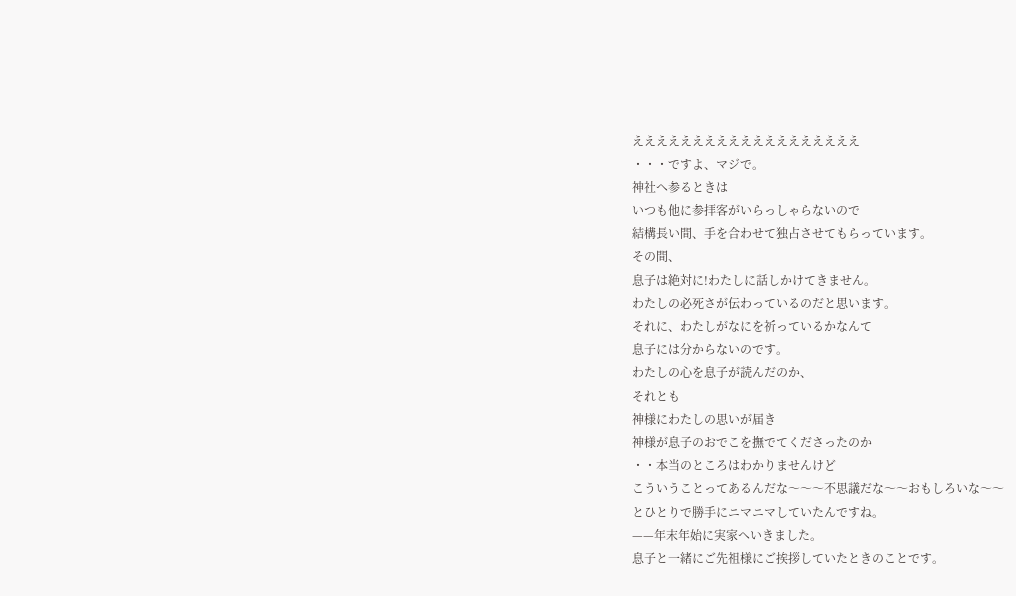えええええええええええええええええええ
・・・ですよ、マジで。
神社へ参るときは
いつも他に参拝客がいらっしゃらないので
結構長い間、手を合わせて独占させてもらっています。
その間、
息子は絶対に!わたしに話しかけてきません。
わたしの必死さが伝わっているのだと思います。
それに、わたしがなにを祈っているかなんて
息子には分からないのです。
わたしの心を息子が読んだのか、
それとも
神様にわたしの思いが届き
神様が息子のおでこを撫でてくださったのか
・・本当のところはわかりませんけど
こういうことってあるんだな〜〜〜不思議だな〜〜おもしろいな〜〜
とひとりで勝手にニマニマしていたんですね。
——年末年始に実家へいきました。
息子と一緒にご先祖様にご挨拶していたときのことです。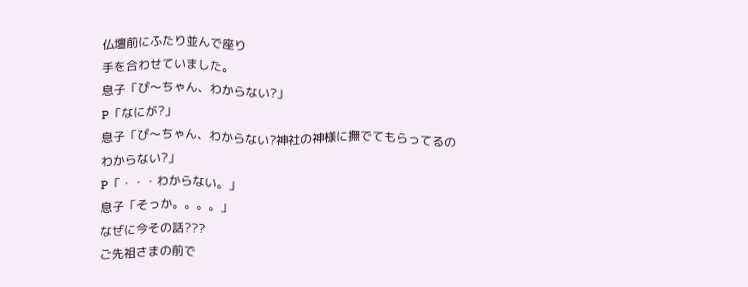仏壇前にふたり並んで座り
手を合わせていました。
息子「ぴ〜ちゃん、わからない?」
P「なにが?」
息子「ぴ〜ちゃん、わからない?神社の神様に撫でてもらってるの
わからない?」
P「・・・わからない。」
息子「そっか。。。。」
なぜに今その話???
ご先祖さまの前で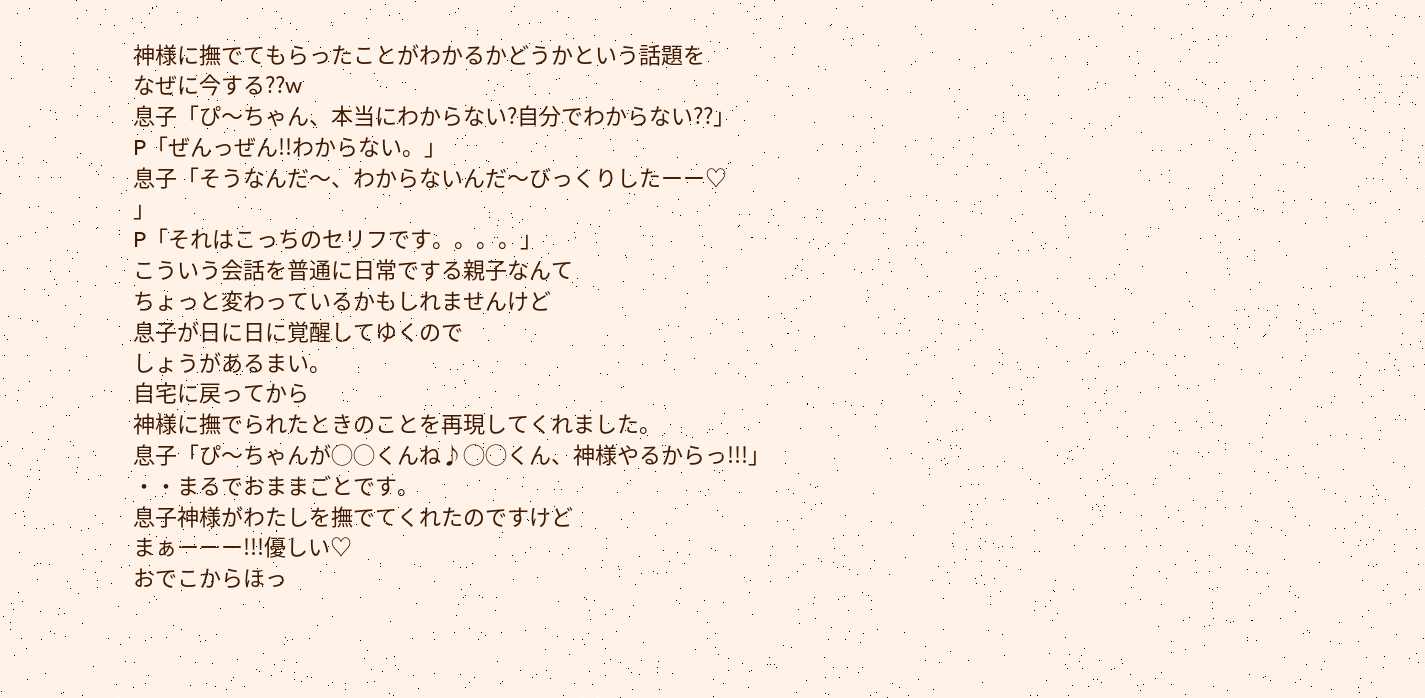神様に撫でてもらったことがわかるかどうかという話題を
なぜに今する??w
息子「ぴ〜ちゃん、本当にわからない?自分でわからない??」
P「ぜんっぜん!!わからない。」
息子「そうなんだ〜、わからないんだ〜びっくりしたーー♡
」
P「それはこっちのセリフです。。。。」
こういう会話を普通に日常でする親子なんて
ちょっと変わっているかもしれませんけど
息子が日に日に覚醒してゆくので
しょうがあるまい。
自宅に戻ってから
神様に撫でられたときのことを再現してくれました。
息子「ぴ〜ちゃんが◯◯くんね♪◯◯くん、神様やるからっ!!!」
・・まるでおままごとです。
息子神様がわたしを撫でてくれたのですけど
まぁーーー!!!優しい♡
おでこからほっ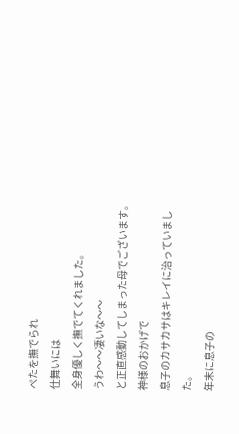ぺたを撫でられ
仕舞いには
全身優しく撫でてくれました。
うわ〜〜凄いな〜〜
と正直感動してしまった母でございます。
神様のおかげで
息子のカサカサはキレイに治っていました。
年末に息子の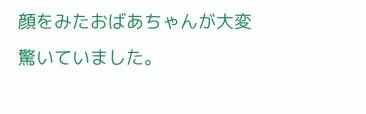顔をみたおばあちゃんが大変驚いていました。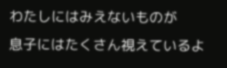わたしにはみえないものが
息子にはたくさん視えているよ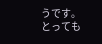うです。
とっても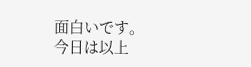面白いです。
今日は以上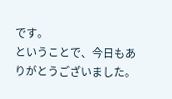です。
ということで、今日もありがとうございました。